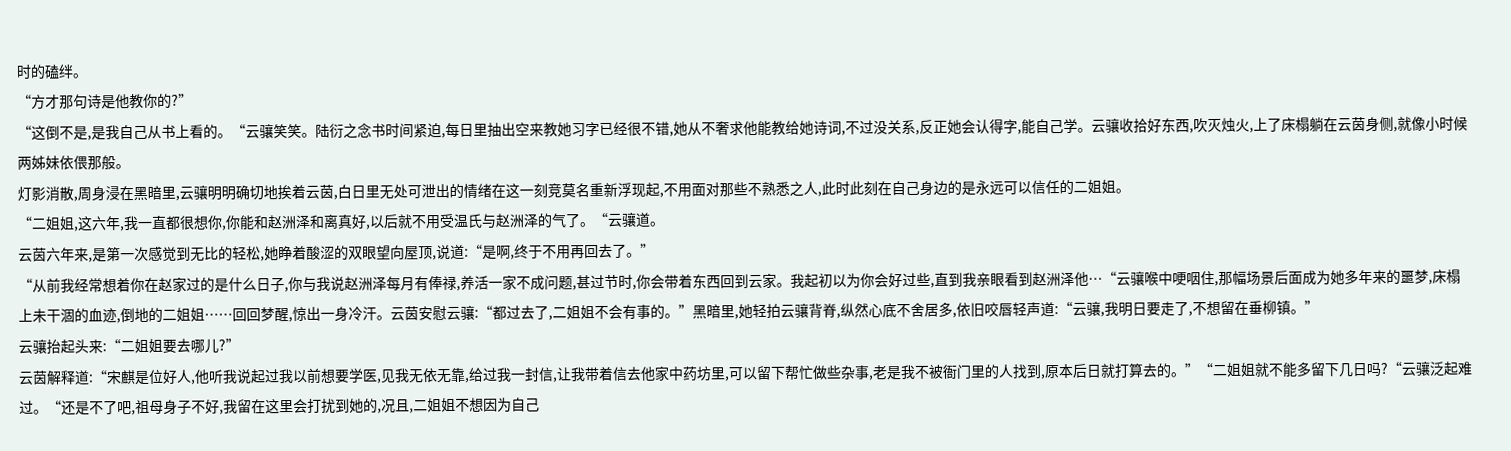时的磕绊。
“方才那句诗是他教你的?”
“这倒不是,是我自己从书上看的。“云骧笑笑。陆衍之念书时间紧迫,每日里抽出空来教她习字已经很不错,她从不奢求他能教给她诗词,不过没关系,反正她会认得字,能自己学。云骧收拾好东西,吹灭烛火,上了床榻躺在云茵身侧,就像小时候两姊妹依偎那般。
灯影消散,周身浸在黑暗里,云骧明明确切地挨着云茵,白日里无处可泄出的情绪在这一刻竞莫名重新浮现起,不用面对那些不熟悉之人,此时此刻在自己身边的是永远可以信任的二姐姐。
“二姐姐,这六年,我一直都很想你,你能和赵洲泽和离真好,以后就不用受温氏与赵洲泽的气了。“云骧道。
云茵六年来,是第一次感觉到无比的轻松,她睁着酸涩的双眼望向屋顶,说道:“是啊,终于不用再回去了。”
“从前我经常想着你在赵家过的是什么日子,你与我说赵洲泽每月有俸禄,养活一家不成问题,甚过节时,你会带着东西回到云家。我起初以为你会好过些,直到我亲眼看到赵洲泽他…“云骧喉中哽咽住,那幅场景后面成为她多年来的噩梦,床榻上未干涸的血迹,倒地的二姐姐……回回梦醒,惊出一身冷汗。云茵安慰云骧:“都过去了,二姐姐不会有事的。”黑暗里,她轻拍云骧背脊,纵然心底不舍居多,依旧咬唇轻声道:“云骧,我明日要走了,不想留在垂柳镇。”
云骧抬起头来:“二姐姐要去哪儿?”
云茵解释道:“宋麒是位好人,他听我说起过我以前想要学医,见我无依无靠,给过我一封信,让我带着信去他家中药坊里,可以留下帮忙做些杂事,老是我不被衙门里的人找到,原本后日就打算去的。”“二姐姐就不能多留下几日吗?“云骧泛起难过。“还是不了吧,祖母身子不好,我留在这里会打扰到她的,况且,二姐姐不想因为自己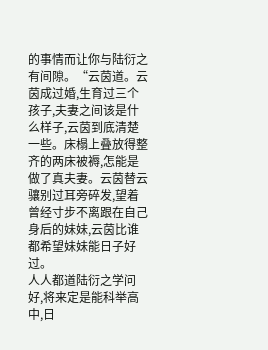的事情而让你与陆衍之有间隙。“云茵道。云茵成过婚,生育过三个孩子,夫妻之间该是什么样子,云茵到底清楚一些。床榻上叠放得整齐的两床被褥,怎能是做了真夫妻。云茵替云骧别过耳旁碎发,望着曾经寸步不离跟在自己身后的妹妹,云茵比谁都希望妹妹能日子好过。
人人都道陆衍之学问好,将来定是能科举高中,日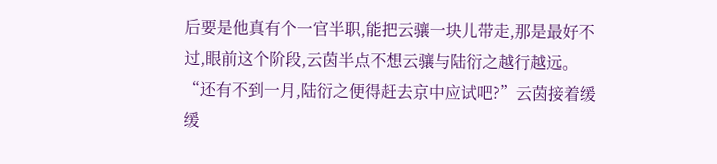后要是他真有个一官半职,能把云骧一块儿带走,那是最好不过,眼前这个阶段,云茵半点不想云骧与陆衍之越行越远。
“还有不到一月,陆衍之便得赶去京中应试吧?”云茵接着缓缓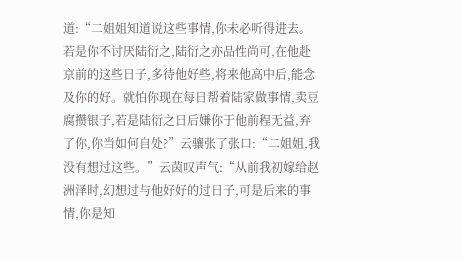道:“二姐姐知道说这些事情,你未必听得进去。若是你不讨厌陆衍之,陆衍之亦品性尚可,在他赴京前的这些日子,多待他好些,将来他高中后,能念及你的好。就怕你现在每日帮着陆家做事情,卖豆腐攒银子,若是陆衍之日后嫌你于他前程无益,弃了你,你当如何自处?”云骧张了张口:“二姐姐,我没有想过这些。”云茵叹声气:“从前我初嫁给赵洲泽时,幻想过与他好好的过日子,可是后来的事情,你是知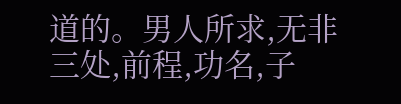道的。男人所求,无非三处,前程,功名,子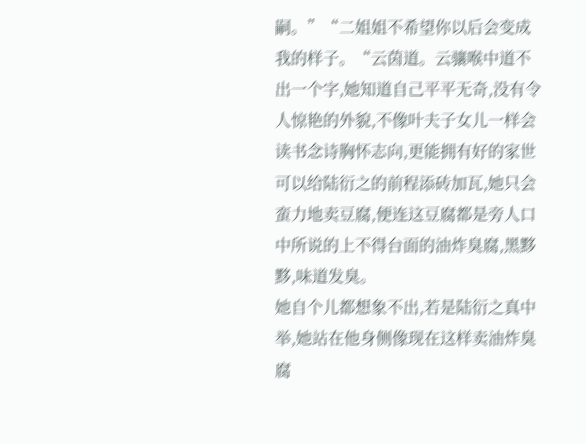嗣。”“二姐姐不希望你以后会变成我的样子。“云茵道。云骧喉中道不出一个字,她知道自己平平无奇,没有令人惊艳的外貌,不像叶夫子女儿一样会读书念诗胸怀志向,更能拥有好的家世可以给陆衍之的前程添砖加瓦,她只会蛮力地卖豆腐,便连这豆腐都是旁人口中所说的上不得台面的油炸臭腐,黑黟黟,味道发臭。
她自个儿都想象不出,若是陆衍之真中举,她站在他身侧像现在这样卖油炸臭腐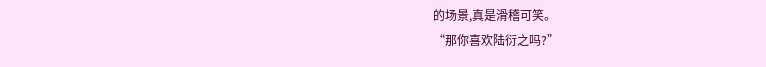的场景,真是滑稽可笑。
“那你喜欢陆衍之吗?”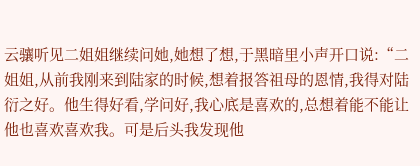云骧听见二姐姐继续问她,她想了想,于黑暗里小声开口说:“二姐姐,从前我刚来到陆家的时候,想着报答祖母的恩情,我得对陆衍之好。他生得好看,学问好,我心底是喜欢的,总想着能不能让他也喜欢喜欢我。可是后头我发现他